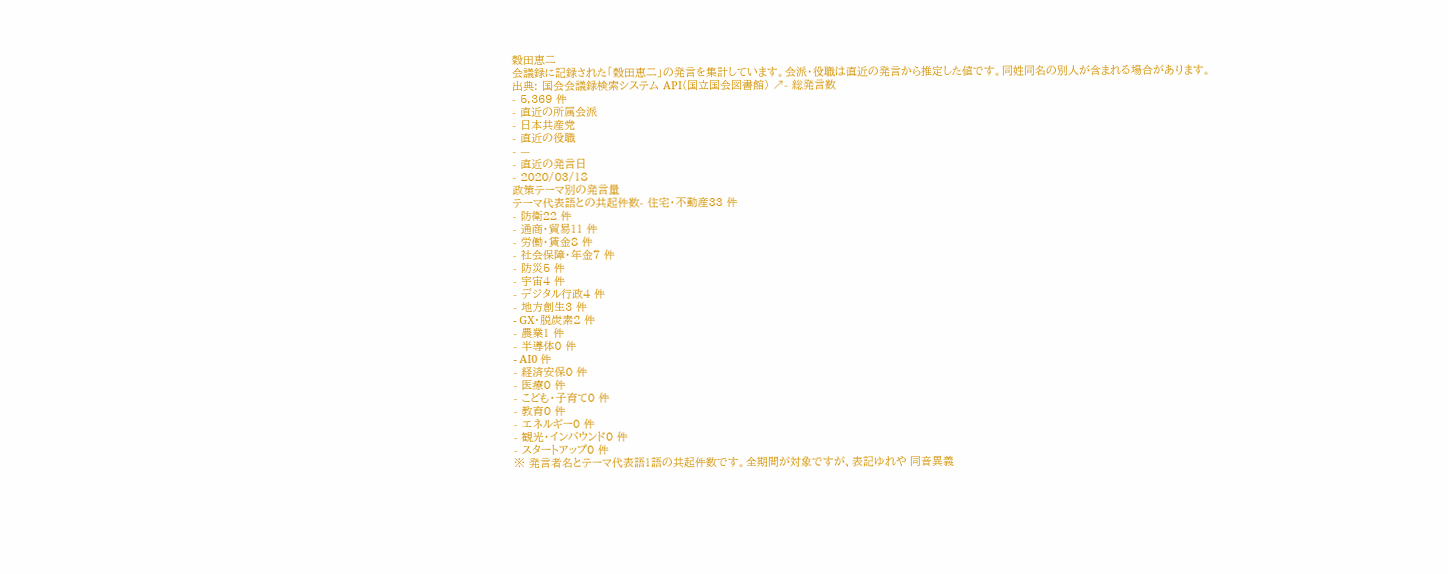穀田恵二
会議録に記録された「穀田恵二」の発言を集計しています。会派・役職は直近の発言から推定した値です。同姓同名の別人が含まれる場合があります。
出典: 国会会議録検索システム API(国立国会図書館) ↗- 総発言数
- 5,369 件
- 直近の所属会派
- 日本共産党
- 直近の役職
- —
- 直近の発言日
- 2020/03/18
政策テーマ別の発言量
テーマ代表語との共起件数- 住宅・不動産33 件
- 防衛22 件
- 通商・貿易11 件
- 労働・賃金8 件
- 社会保障・年金7 件
- 防災5 件
- 宇宙4 件
- デジタル行政4 件
- 地方創生3 件
- GX・脱炭素2 件
- 農業1 件
- 半導体0 件
- AI0 件
- 経済安保0 件
- 医療0 件
- こども・子育て0 件
- 教育0 件
- エネルギー0 件
- 観光・インバウンド0 件
- スタートアップ0 件
※ 発言者名とテーマ代表語1語の共起件数です。全期間が対象ですが、表記ゆれや 同音異義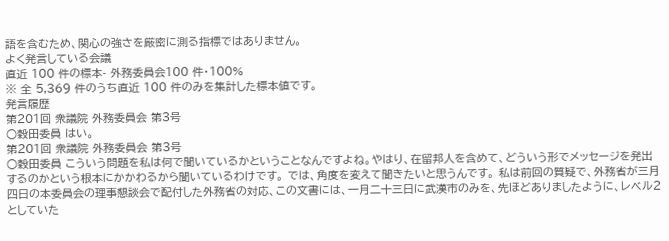語を含むため、関心の強さを厳密に測る指標ではありません。
よく発言している会議
直近 100 件の標本- 外務委員会100 件・100%
※ 全 5,369 件のうち直近 100 件のみを集計した標本値です。
発言履歴
第201回 衆議院 外務委員会 第3号
○穀田委員 はい。
第201回 衆議院 外務委員会 第3号
○穀田委員 こういう問題を私は何で聞いているかということなんですよね。やはり、在留邦人を含めて、どういう形でメッセージを発出するのかという根本にかかわるから聞いているわけです。 では、角度を変えて聞きたいと思うんです。 私は前回の質疑で、外務省が三月四日の本委員会の理事懇談会で配付した外務省の対応、この文書には、一月二十三日に武漢市のみを、先ほどありましたように、レベル2としていた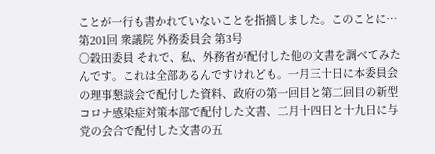ことが一行も書かれていないことを指摘しました。このことに…
第201回 衆議院 外務委員会 第3号
○穀田委員 それで、私、外務省が配付した他の文書を調べてみたんです。これは全部あるんですけれども。一月三十日に本委員会の理事懇談会で配付した資料、政府の第一回目と第二回目の新型コロナ感染症対策本部で配付した文書、二月十四日と十九日に与党の会合で配付した文書の五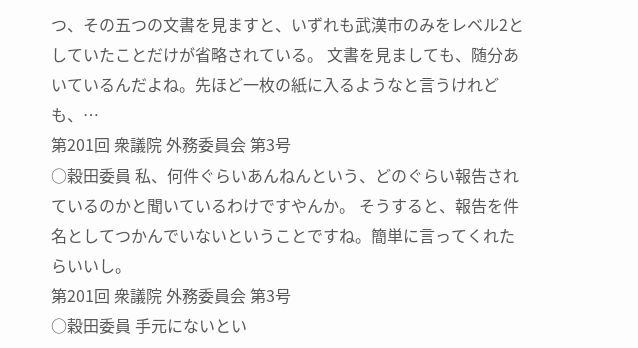つ、その五つの文書を見ますと、いずれも武漢市のみをレベル2としていたことだけが省略されている。 文書を見ましても、随分あいているんだよね。先ほど一枚の紙に入るようなと言うけれども、…
第201回 衆議院 外務委員会 第3号
○穀田委員 私、何件ぐらいあんねんという、どのぐらい報告されているのかと聞いているわけですやんか。 そうすると、報告を件名としてつかんでいないということですね。簡単に言ってくれたらいいし。
第201回 衆議院 外務委員会 第3号
○穀田委員 手元にないとい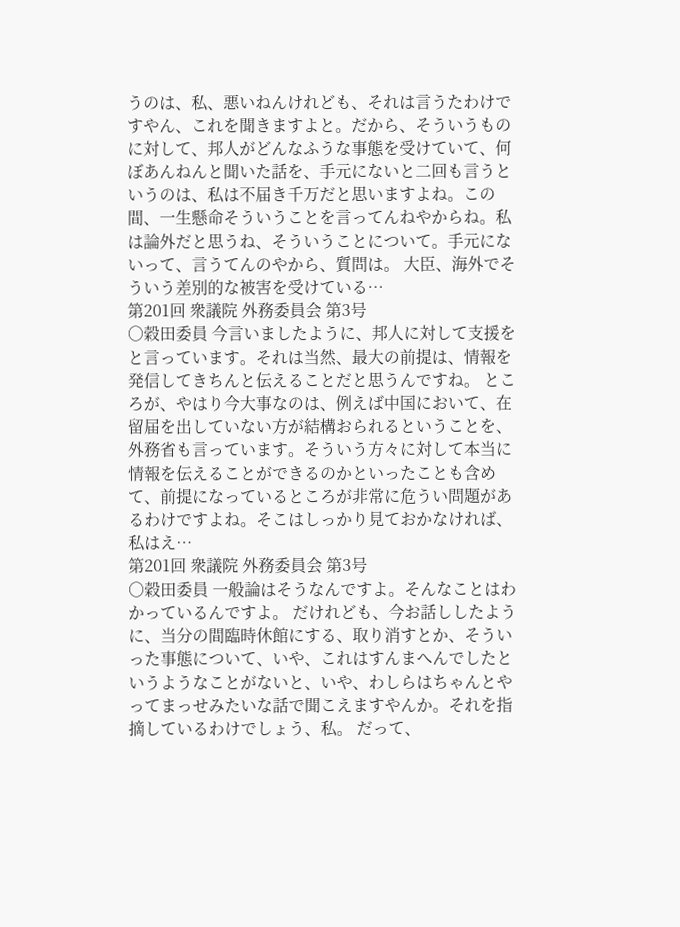うのは、私、悪いねんけれども、それは言うたわけですやん、これを聞きますよと。だから、そういうものに対して、邦人がどんなふうな事態を受けていて、何ぼあんねんと聞いた話を、手元にないと二回も言うというのは、私は不届き千万だと思いますよね。この間、一生懸命そういうことを言ってんねやからね。私は論外だと思うね、そういうことについて。手元にないって、言うてんのやから、質問は。 大臣、海外でそういう差別的な被害を受けている…
第201回 衆議院 外務委員会 第3号
○穀田委員 今言いましたように、邦人に対して支援をと言っています。それは当然、最大の前提は、情報を発信してきちんと伝えることだと思うんですね。 ところが、やはり今大事なのは、例えば中国において、在留届を出していない方が結構おられるということを、外務省も言っています。そういう方々に対して本当に情報を伝えることができるのかといったことも含めて、前提になっているところが非常に危うい問題があるわけですよね。そこはしっかり見ておかなければ、私はえ…
第201回 衆議院 外務委員会 第3号
○穀田委員 一般論はそうなんですよ。そんなことはわかっているんですよ。 だけれども、今お話ししたように、当分の間臨時休館にする、取り消すとか、そういった事態について、いや、これはすんまへんでしたというようなことがないと、いや、わしらはちゃんとやってまっせみたいな話で聞こえますやんか。それを指摘しているわけでしょう、私。 だって、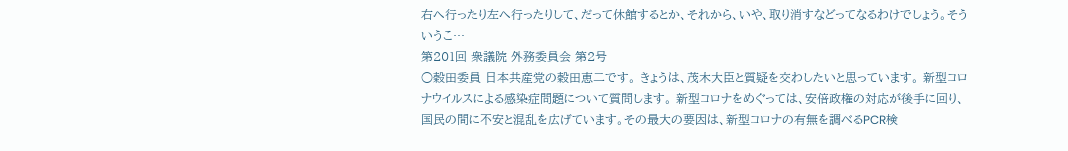右へ行ったり左へ行ったりして、だって休館するとか、それから、いや、取り消すなどってなるわけでしょう。そういうこ…
第201回 衆議院 外務委員会 第2号
○穀田委員 日本共産党の穀田恵二です。 きょうは、茂木大臣と質疑を交わしたいと思っています。 新型コロナウイルスによる感染症問題について質問します。 新型コロナをめぐっては、安倍政権の対応が後手に回り、国民の間に不安と混乱を広げています。その最大の要因は、新型コロナの有無を調べるPCR検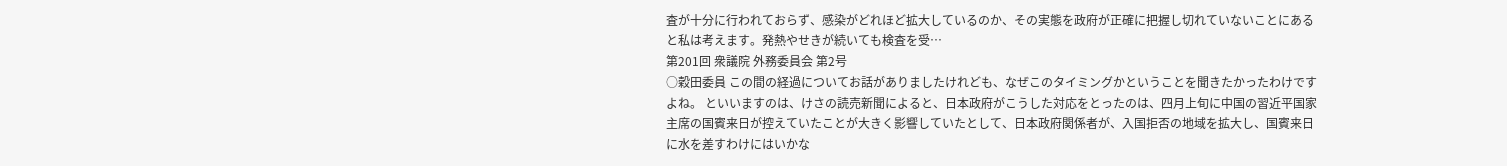査が十分に行われておらず、感染がどれほど拡大しているのか、その実態を政府が正確に把握し切れていないことにあると私は考えます。発熱やせきが続いても検査を受…
第201回 衆議院 外務委員会 第2号
○穀田委員 この間の経過についてお話がありましたけれども、なぜこのタイミングかということを聞きたかったわけですよね。 といいますのは、けさの読売新聞によると、日本政府がこうした対応をとったのは、四月上旬に中国の習近平国家主席の国賓来日が控えていたことが大きく影響していたとして、日本政府関係者が、入国拒否の地域を拡大し、国賓来日に水を差すわけにはいかな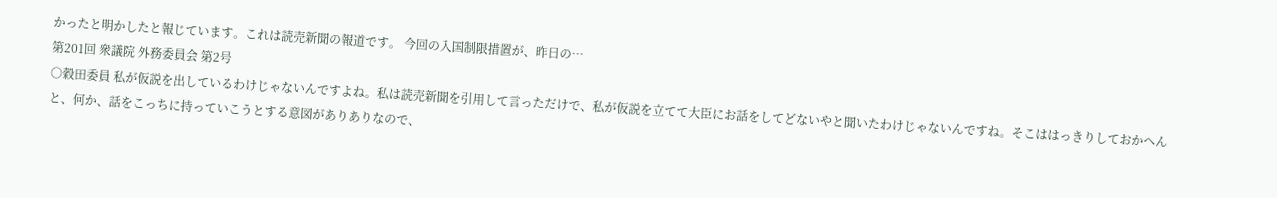かったと明かしたと報じています。これは読売新聞の報道です。 今回の入国制限措置が、昨日の…
第201回 衆議院 外務委員会 第2号
○穀田委員 私が仮説を出しているわけじゃないんですよね。私は読売新聞を引用して言っただけで、私が仮説を立てて大臣にお話をしてどないやと聞いたわけじゃないんですね。そこははっきりしておかへんと、何か、話をこっちに持っていこうとする意図がありありなので、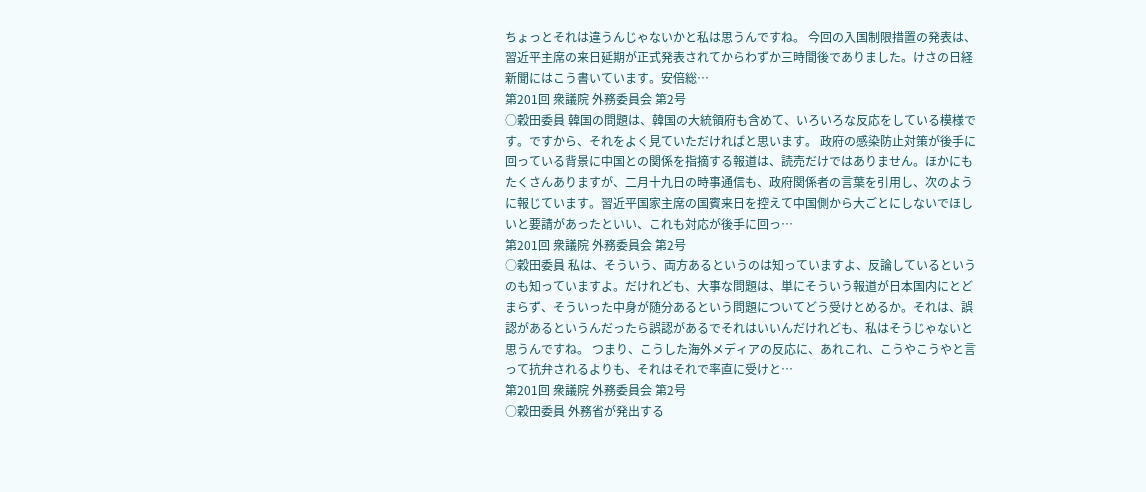ちょっとそれは違うんじゃないかと私は思うんですね。 今回の入国制限措置の発表は、習近平主席の来日延期が正式発表されてからわずか三時間後でありました。けさの日経新聞にはこう書いています。安倍総…
第201回 衆議院 外務委員会 第2号
○穀田委員 韓国の問題は、韓国の大統領府も含めて、いろいろな反応をしている模様です。ですから、それをよく見ていただければと思います。 政府の感染防止対策が後手に回っている背景に中国との関係を指摘する報道は、読売だけではありません。ほかにもたくさんありますが、二月十九日の時事通信も、政府関係者の言葉を引用し、次のように報じています。習近平国家主席の国賓来日を控えて中国側から大ごとにしないでほしいと要請があったといい、これも対応が後手に回っ…
第201回 衆議院 外務委員会 第2号
○穀田委員 私は、そういう、両方あるというのは知っていますよ、反論しているというのも知っていますよ。だけれども、大事な問題は、単にそういう報道が日本国内にとどまらず、そういった中身が随分あるという問題についてどう受けとめるか。それは、誤認があるというんだったら誤認があるでそれはいいんだけれども、私はそうじゃないと思うんですね。 つまり、こうした海外メディアの反応に、あれこれ、こうやこうやと言って抗弁されるよりも、それはそれで率直に受けと…
第201回 衆議院 外務委員会 第2号
○穀田委員 外務省が発出する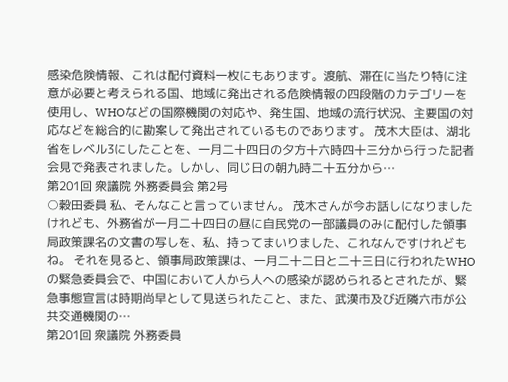感染危険情報、これは配付資料一枚にもあります。渡航、滞在に当たり特に注意が必要と考えられる国、地域に発出される危険情報の四段階のカテゴリーを使用し、WHOなどの国際機関の対応や、発生国、地域の流行状況、主要国の対応などを総合的に勘案して発出されているものであります。 茂木大臣は、湖北省をレベル3にしたことを、一月二十四日の夕方十六時四十三分から行った記者会見で発表されました。しかし、同じ日の朝九時二十五分から…
第201回 衆議院 外務委員会 第2号
○穀田委員 私、そんなこと言っていません。 茂木さんが今お話しになりましたけれども、外務省が一月二十四日の昼に自民党の一部議員のみに配付した領事局政策課名の文書の写しを、私、持ってまいりました、これなんですけれどもね。 それを見ると、領事局政策課は、一月二十二日と二十三日に行われたWHOの緊急委員会で、中国において人から人への感染が認められるとされたが、緊急事態宣言は時期尚早として見送られたこと、また、武漢市及び近隣六市が公共交通機関の…
第201回 衆議院 外務委員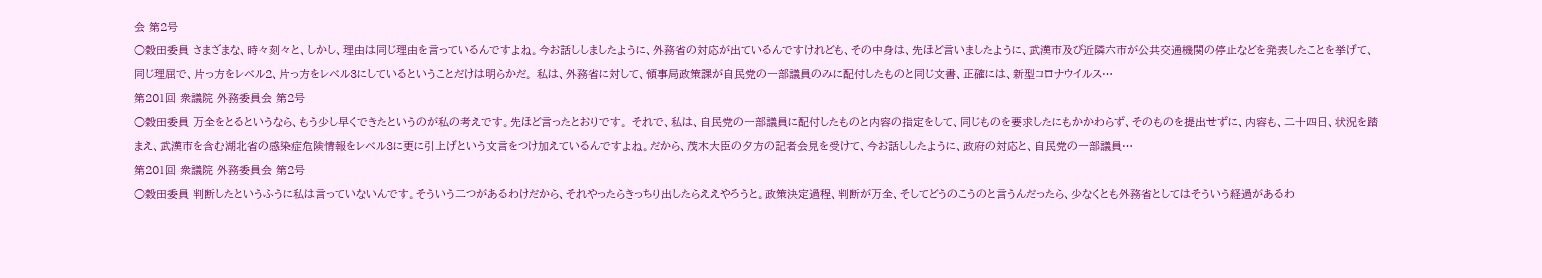会 第2号
○穀田委員 さまざまな、時々刻々と、しかし、理由は同じ理由を言っているんですよね。今お話ししましたように、外務省の対応が出ているんですけれども、その中身は、先ほど言いましたように、武漢市及び近隣六市が公共交通機関の停止などを発表したことを挙げて、同じ理屈で、片っ方をレベル2、片っ方をレベル3にしているということだけは明らかだ。 私は、外務省に対して、領事局政策課が自民党の一部議員のみに配付したものと同じ文書、正確には、新型コロナウイルス…
第201回 衆議院 外務委員会 第2号
○穀田委員 万全をとるというなら、もう少し早くできたというのが私の考えです。先ほど言ったとおりです。 それで、私は、自民党の一部議員に配付したものと内容の指定をして、同じものを要求したにもかかわらず、そのものを提出せずに、内容も、二十四日、状況を踏まえ、武漢市を含む湖北省の感染症危険情報をレベル3に更に引上げという文言をつけ加えているんですよね。だから、茂木大臣の夕方の記者会見を受けて、今お話ししたように、政府の対応と、自民党の一部議員…
第201回 衆議院 外務委員会 第2号
○穀田委員 判断したというふうに私は言っていないんです。そういう二つがあるわけだから、それやったらきっちり出したらええやろうと。政策決定過程、判断が万全、そしてどうのこうのと言うんだったら、少なくとも外務省としてはそういう経過があるわ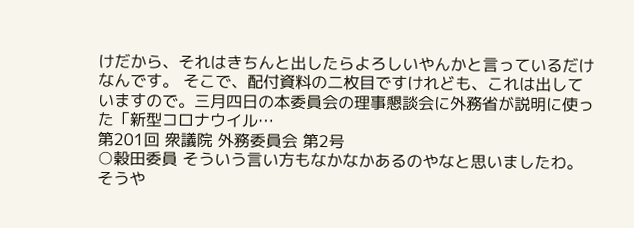けだから、それはきちんと出したらよろしいやんかと言っているだけなんです。 そこで、配付資料の二枚目ですけれども、これは出していますので。三月四日の本委員会の理事懇談会に外務省が説明に使った「新型コロナウイル…
第201回 衆議院 外務委員会 第2号
○穀田委員 そういう言い方もなかなかあるのやなと思いましたわ。そうや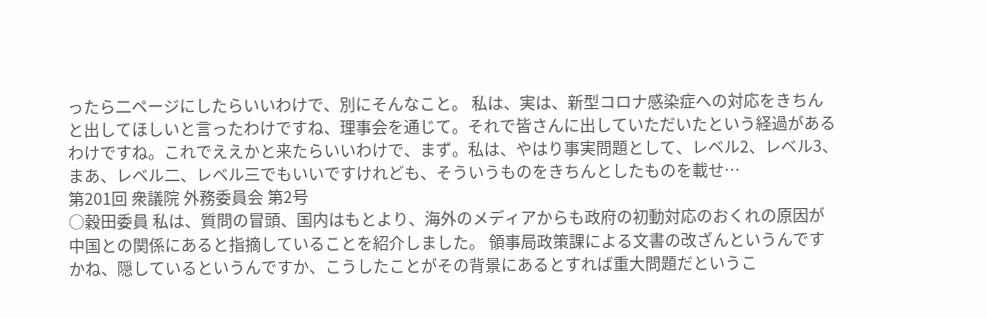ったら二ページにしたらいいわけで、別にそんなこと。 私は、実は、新型コロナ感染症への対応をきちんと出してほしいと言ったわけですね、理事会を通じて。それで皆さんに出していただいたという経過があるわけですね。これでええかと来たらいいわけで、まず。私は、やはり事実問題として、レベル2、レベル3、まあ、レベル二、レベル三でもいいですけれども、そういうものをきちんとしたものを載せ…
第201回 衆議院 外務委員会 第2号
○穀田委員 私は、質問の冒頭、国内はもとより、海外のメディアからも政府の初動対応のおくれの原因が中国との関係にあると指摘していることを紹介しました。 領事局政策課による文書の改ざんというんですかね、隠しているというんですか、こうしたことがその背景にあるとすれば重大問題だというこ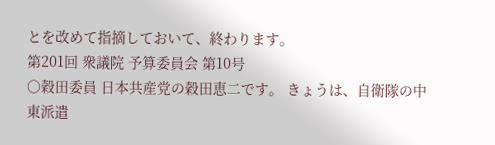とを改めて指摘しておいて、終わります。
第201回 衆議院 予算委員会 第10号
○穀田委員 日本共産党の穀田恵二です。 きょうは、自衛隊の中東派遣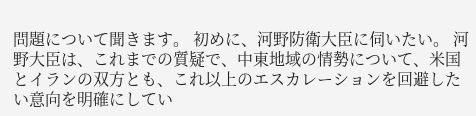問題について聞きます。 初めに、河野防衛大臣に伺いたい。 河野大臣は、これまでの質疑で、中東地域の情勢について、米国とイランの双方とも、これ以上のエスカレーションを回避したい意向を明確にしてい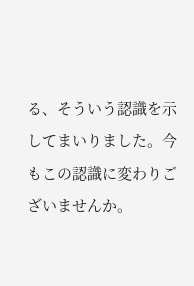る、そういう認識を示してまいりました。今もこの認識に変わりございませんか。